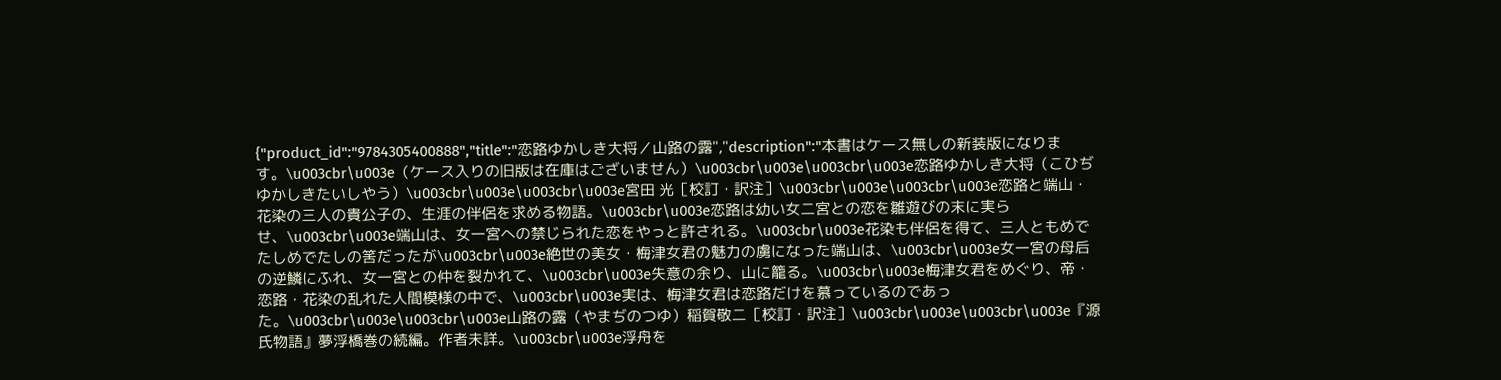{"product_id":"9784305400888","title":"恋路ゆかしき大将／山路の露","description":"本書はケース無しの新装版になります。\u003cbr\u003e（ケース入りの旧版は在庫はございません）\u003cbr\u003e\u003cbr\u003e恋路ゆかしき大将（こひぢゆかしきたいしやう）\u003cbr\u003e\u003cbr\u003e宮田 光［校訂・訳注］\u003cbr\u003e\u003cbr\u003e恋路と端山・花染の三人の貴公子の、生涯の伴侶を求める物語。\u003cbr\u003e恋路は幼い女二宮との恋を雛遊びの末に実らせ、\u003cbr\u003e端山は、女一宮への禁じられた恋をやっと許される。\u003cbr\u003e花染も伴侶を得て、三人ともめでたしめでたしの筈だったが\u003cbr\u003e絶世の美女・梅津女君の魅力の虜になった端山は、\u003cbr\u003e女一宮の母后の逆鱗にふれ、女一宮との仲を裂かれて、\u003cbr\u003e失意の余り、山に籠る。\u003cbr\u003e梅津女君をめぐり、帝・恋路・花染の乱れた人間模様の中で、\u003cbr\u003e実は、梅津女君は恋路だけを慕っているのであった。\u003cbr\u003e\u003cbr\u003e山路の露（やまぢのつゆ）稲賀敬二［校訂・訳注］\u003cbr\u003e\u003cbr\u003e『源氏物語』夢浮橋巻の続編。作者未詳。\u003cbr\u003e浮舟を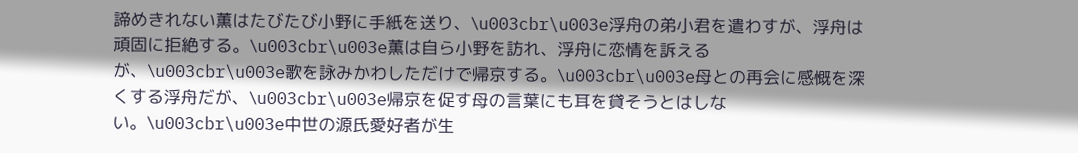諦めきれない薫はたびたび小野に手紙を送り、\u003cbr\u003e浮舟の弟小君を遣わすが、浮舟は頑固に拒絶する。\u003cbr\u003e薫は自ら小野を訪れ、浮舟に恋情を訴えるが、\u003cbr\u003e歌を詠みかわしただけで帰京する。\u003cbr\u003e母との再会に感慨を深くする浮舟だが、\u003cbr\u003e帰京を促す母の言葉にも耳を貸そうとはしない。\u003cbr\u003e中世の源氏愛好者が生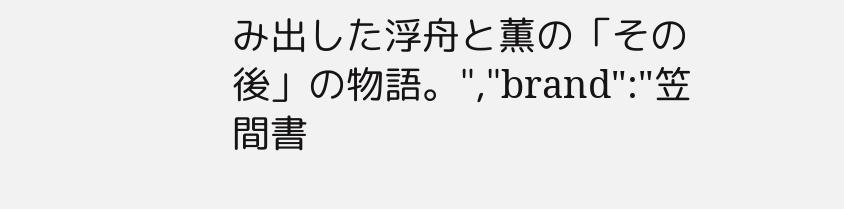み出した浮舟と薫の「その後」の物語。","brand":"笠間書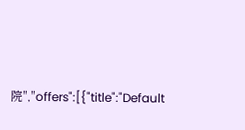院","offers":[{"title":"Default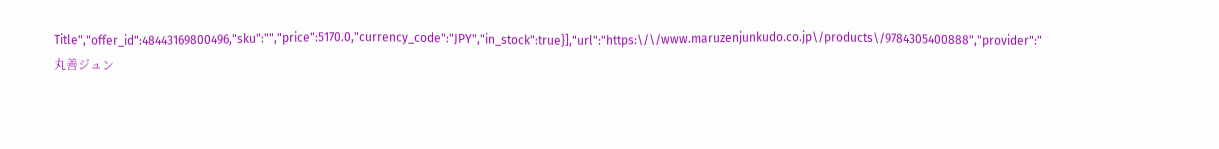Title","offer_id":48443169800496,"sku":"","price":5170.0,"currency_code":"JPY","in_stock":true}],"url":"https:\/\/www.maruzenjunkudo.co.jp\/products\/9784305400888","provider":"丸善ジュン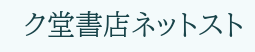ク堂書店ネットスト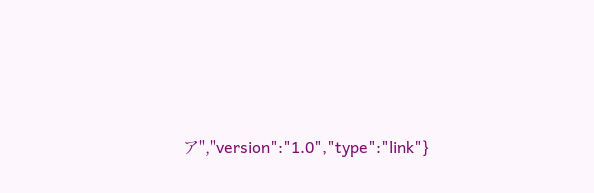ア","version":"1.0","type":"link"}